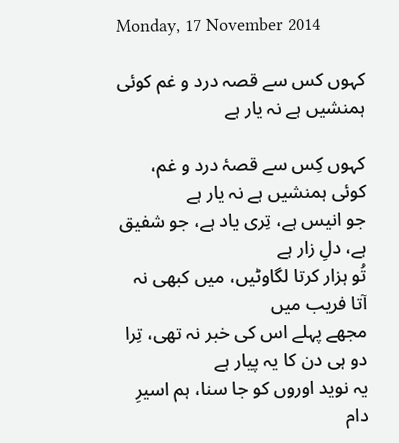Monday, 17 November 2014

کہوں کس سے قصہ درد و غم کوئی ہمنشیں ہے نہ یار ہے

کہوں کِس سے قصۂ درد و غم، کوئی ہمنشیں ہے نہ یار ہے
جو انیس ہے، تِری یاد ہے، جو شفیق ہے، دلِ زار ہے
تُو ہزار کرتا لگاوٹیں، میں کبھی نہ آتا فریب میں
مجھے پہلے اس کی خبر نہ تھی، تِرا دو ہی دن کا یہ پیار ہے
یہ نوید اوروں کو جا سنا، ہم اسیرِ دام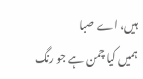ہیں، اے صبا
ہمیں کیا چمن ہے جو رنگ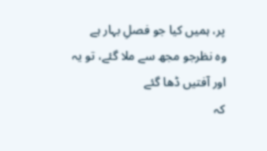پر، ہمیں کیا جو فصلِ بہار ہے
وہ نظرجو مجھ سے ملا گئے، تو یہ اور آفتیں ڈھا گئے
کہ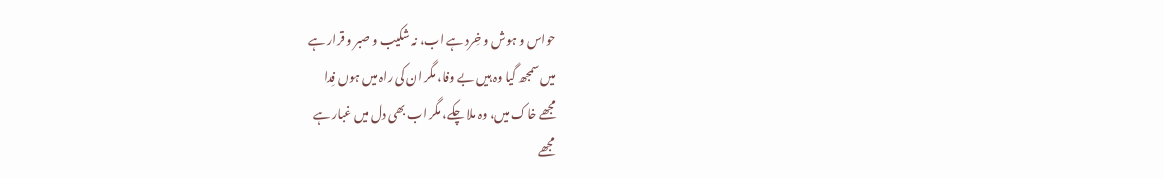حواس و ہوش و خِرد ہے اب، نہ شکیب و صبر و قرار ہے
میں سمجھ گیا وہ ہیں بے وفا، مگر ان کی راہ میں ہوں فِدا
مجھے خاک میں، وہ ملا چکے، مگر اب بھی دل میں غبار ہے
مجھے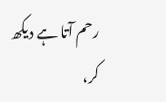رحم آتا ہے دیکھ کر،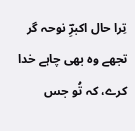تِرا حال اکبرِؔ نوحہ گر
تجھے وہ بھی چاہے خدا کرے، کہ تُو جس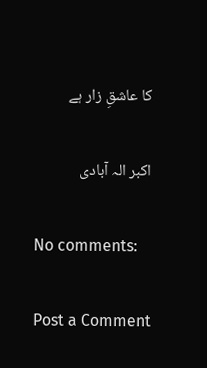کا عاشقِ زار ہے

اکبر الہ آبادی

No comments:

Post a Comment